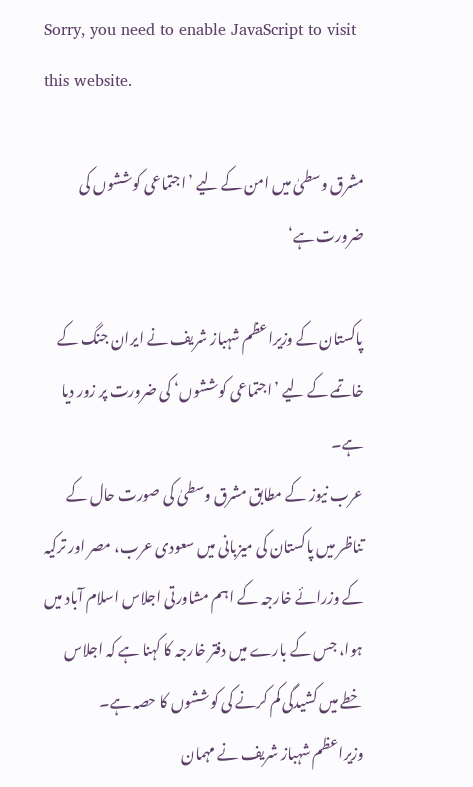Sorry, you need to enable JavaScript to visit this website.

مشرق وسطیٰ میں امن کے لیے ’اجتماعی کوششوں کی ضرورت ہے‘

پاکستان کے وزیراعظم شہباز شریف نے ایران جنگ کے خاتمے کے لیے ’اجتماعی کوششوں‘ کی ضرورت پر زور دیا ہے۔
عرب نیوز کے مطابق مشرق وسطیٰ کی صورت حال کے تناظر میں پاکستان کی میزبانی میں سعودی عرب، مصر اور ترکیہ کے وزرائے خارجہ کے اہم مشاورتی اجلاس اسلام آباد میں ہوا، جس کے بارے میں دفتر خارجہ کا کہنا ہے کہ اجلاس خطے میں کشیدگی کم کرنے کی کوششوں کا حصہ ہے۔
وزیراعظم شہباز شریف نے مہمان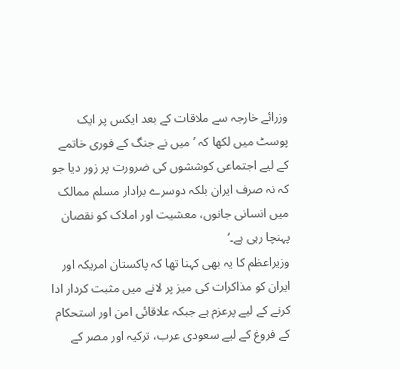وزرائے خارجہ سے ملاقات کے بعد ایکس پر ایک پوسٹ میں لکھا کہ ’میں نے جنگ کے فوری خاتمے کے لیے اجتماعی کوششوں کی ضرورت پر زور دیا جو کہ نہ صرف ایران بلکہ دوسرے برادار مسلم ممالک میں انسانی جانوں، معشیت اور املاک کو نقصان پہنچا رہی ہے۔‘
وزیراعظم کا یہ بھی کہنا تھا کہ پاکستان امریکہ اور ایران کو مذاکرات کی میز پر لانے میں مثبت کردار ادا کرنے کے لیے پرعزم ہے جبکہ علاقائی امن اور استحکام کے فروغ کے لیے سعودی عرب، ترکیہ اور مصر کے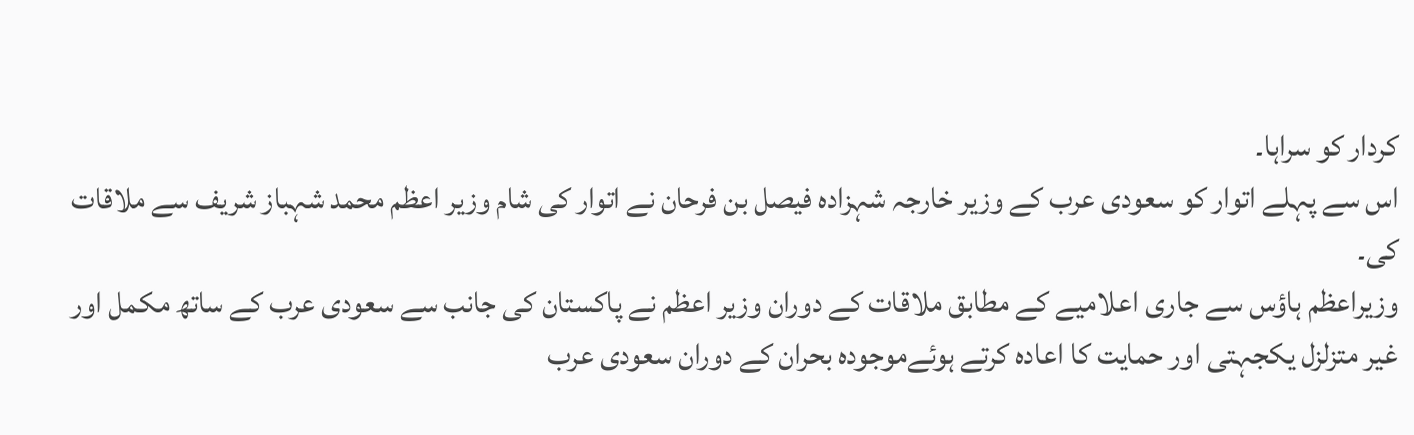کردار کو سراہا۔
اس سے پہلے اتوار کو سعودی عرب کے وزیر خارجہ شہزادہ فیصل بن فرحان نے اتوار کی شام وزیر اعظم محمد شہباز شریف سے ملاقات کی۔
وزیراعظم ہاؤس سے جاری اعلامیے کے مطابق ملاقات کے دوران وزیر اعظم نے پاکستان کی جانب سے سعودی عرب کے ساتھ مکمل اور غیر متزلزل یکجہتی اور حمایت کا اعادہ کرتے ہوئےموجودہ بحران کے دوران سعودی عرب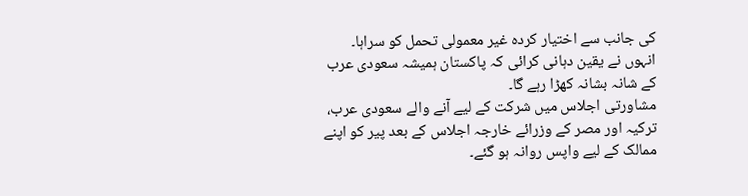کی جانب سے اختیار کردہ غیر معمولی تحمل کو سراہا۔ انہوں نے یقین دہانی کرائی کہ پاکستان ہمیشہ سعودی عرب کے شانہ بشانہ کھڑا رہے گا۔
مشاورتی اجلاس میں شرکت کے لیے آنے والے سعودی عرب، ترکیہ اور مصر کے وزرائے خارجہ اجلاس کے بعد پیر کو اپنے ممالک کے لیے واپس روانہ ہو گئے۔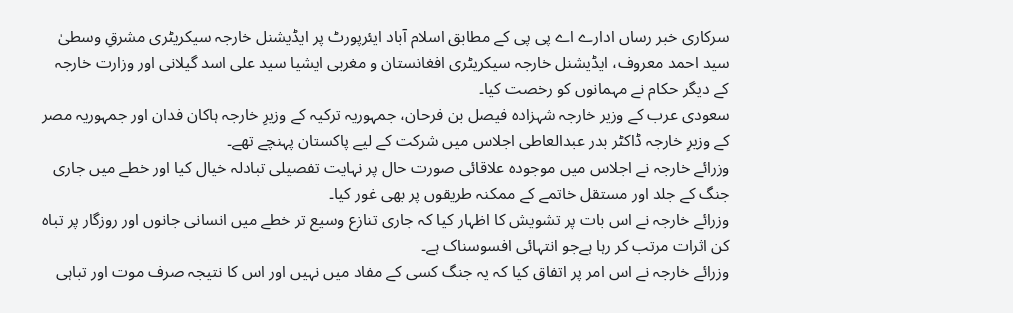سرکاری خبر رساں ادارے اے پی پی کے مطابق اسلام آباد ایئرپورٹ پر ایڈیشنل خارجہ سیکریٹری مشرقِ وسطیٰ سید احمد معروف، ایڈیشنل خارجہ سیکریٹری افغانستان و مغربی ایشیا سید علی اسد گیلانی اور وزارت خارجہ کے دیگر حکام نے مہمانوں کو رخصت کیا۔
سعودی عرب کے وزیر خارجہ شہزادہ فیصل بن فرحان، جمہوریہ ترکیہ کے وزیرِ خارجہ ہاکان فدان اور جمہوریہ مصر کے وزیرِ خارجہ ڈاکٹر بدر عبدالعاطی اجلاس میں شرکت کے لیے پاکستان پہنچے تھے۔
وزرائے خارجہ نے اجلاس میں موجودہ علاقائی صورت حال پر نہایت تفصیلی تبادلہ خیال کیا اور خطے میں جاری جنگ کے جلد اور مستقل خاتمے کے ممکنہ طریقوں پر بھی غور کیا۔
وزرائے خارجہ نے اس بات پر تشویش کا اظہار کیا کہ جاری تنازع وسیع تر خطے میں انسانی جانوں اور روزگار پر تباہ کن اثرات مرتب کر رہا ہےجو انتہائی افسوسناک ہے۔
وزرائے خارجہ نے اس امر پر اتفاق کیا کہ یہ جنگ کسی کے مفاد میں نہیں اور اس کا نتیجہ صرف موت اور تباہی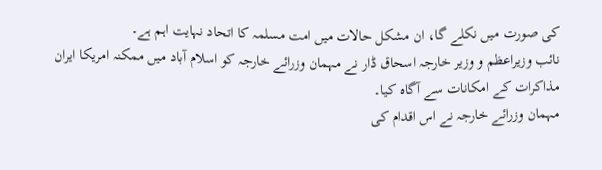کی صورت میں نکلے گا، ان مشکل حالات میں امت مسلمہ کا اتحاد نہایت اہم ہے۔
نائب وزیراعظم و وزیر خارجہ اسحاق ڈار نے مہمان وزرائے خارجہ کو اسلام آباد میں ممکنہ امریکا ایران مذاکرات کے امکانات سے آگاہ کیا۔
مہمان وزرائے خارجہ نے اس اقدام کی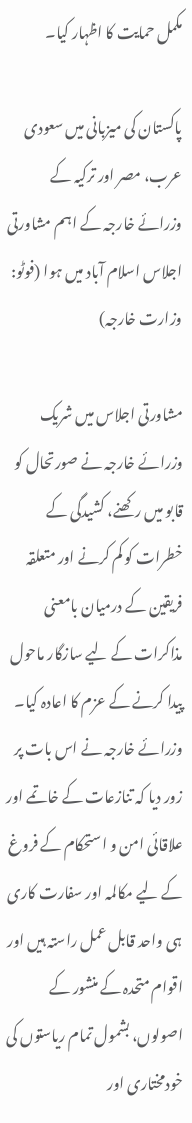مکمل حمایت کا اظہار کیا۔

پاکستان کی میزبانی میں سعودی عرب، مصر اور ترکیہ کے وزرائے خارجہ کے اہم مشاورتی اجلاس اسلام آباد میں ہوا (فوٹو: وزارت خارجہ)

مشاورتی اجلاس میں شریک وزرائے خارجہ نے صورتحال کو قابو میں رکھنے، کشیدگی کے خطرات کو کم کرنے اور متعلقہ فریقین کے درمیان بامعنی مذاکرات کے لیے سازگار ماحول پیدا کرنے کے عزم کا اعادہ کیا۔
وزرائے خارجہ نے اس بات پر زور دیا کہ تنازعات کے خاتمے اور علاقائی امن و استحکام کے فروغ کے لیے مکالمہ اور سفارت کاری ہی واحد قابل عمل راستہ ہیں اور اقوام متحدہ کے منشور کے اصولوں، بشمول تمام ریاستوں کی خودمختاری اور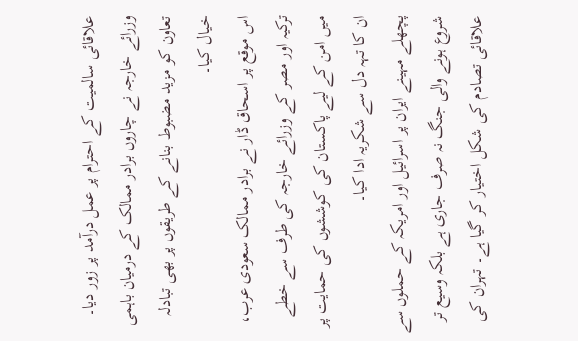علاقائی سالمیت کے احترام پر عمل درآمد پر زور دیا۔
وزرائے خارجہ نے چاروں برادر ممالک کے درمیان باہمی تعاون کو مزید مضبوط بنانے کے طریقوں پر بھی تبادلہ خیال کیا۔
اس موقع پر اسحاق ڈار نے برادر ممالک سعودی عرب، ترکیہ اور مصر کے وزرائے خارجہ کی طرف سے خطے میں امن کے لیے پاکستان کی کوششوں کی حمایت پر ان کا تہہ دل سے شکریہ ادا کیا۔
پچھلے مہینے ایران پر اسرائیل اور امریکہ کے حملوں سے شروع ہونے والی جنگ نہ صرف جاری ہے بلکہ وسیع تر علاقائی تصادم کی شکل اختیار کر گیا ہے۔ تہران کی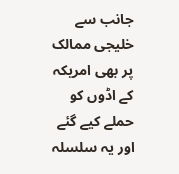جانب سے خلیجی ممالک پر بھی امریکہ کے اڈوں کو حملے کیے گئے اور یہ سلسلہ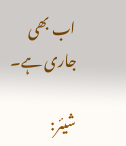اب بھی جاری ہے۔

شیئر: